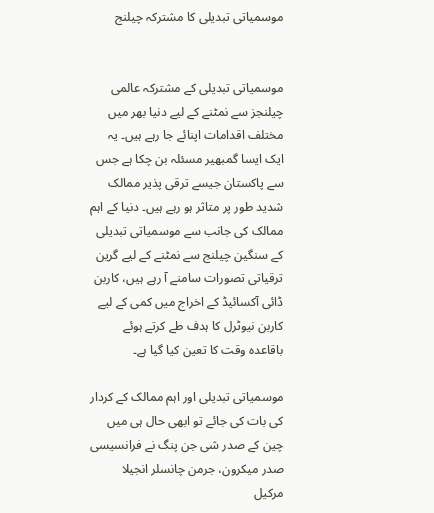موسمیاتی تبدیلی کا مشترکہ چیلنج


موسمیاتی تبدیلی کے مشترکہ عالمی چیلنجز سے نمٹنے کے لیے دنیا بھر میں مختلف اقدامات اپنائے جا رہے ہیں۔ یہ ایک ایسا گمبھیر مسئلہ بن چکا ہے جس سے پاکستان جیسے ترقی پذیر ممالک شدید طور پر متاثر ہو رہے ہیں۔ دنیا کے اہم ممالک کی جانب سے موسمیاتی تبدیلی کے سنگین چیلنج سے نمٹنے کے لیے گرین ترقیاتی تصورات سامنے آ رہے ہیں، کاربن ڈائی آکسائیڈ کے اخراج میں کمی کے لیے کاربن نیوٹرل کا ہدف طے کرتے ہوئے باقاعدہ وقت کا تعین کیا گیا ہے۔

موسمیاتی تبدیلی اور اہم ممالک کے کردار کی بات کی جائے تو ابھی حال ہی میں چین کے صدر شی جن پنگ نے فرانسیسی صدر میکرون، جرمن چانسلر انجیلا مرکیل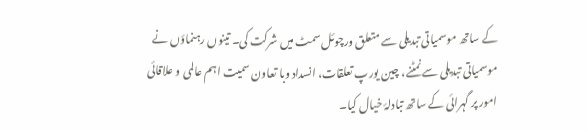کے ساتھ موسمیاتی تبدیلی سے متعلق ورچوئل سمٹ میں شرکت کی۔ تینوں رہنماؤں نے موسمیاتی تبدیلی سے نمٹنے، چین یورپ تعلقات، انسداد وبا تعاون سمیت اہم عالمی و علاقائی امور پر گہرائی کے ساتھ تبادلۂ خیال کیا۔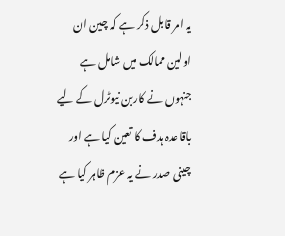یہ امر قابل ذکر ہے کہ چین ان اولین ممالک میں شامل ہے جنہوں نے کاربن نیوٹرل کے لیے باقاعدہ ہدف کا تعین کیا ہے اور چینی صدر نے یہ عزم ظاہر کیا ہے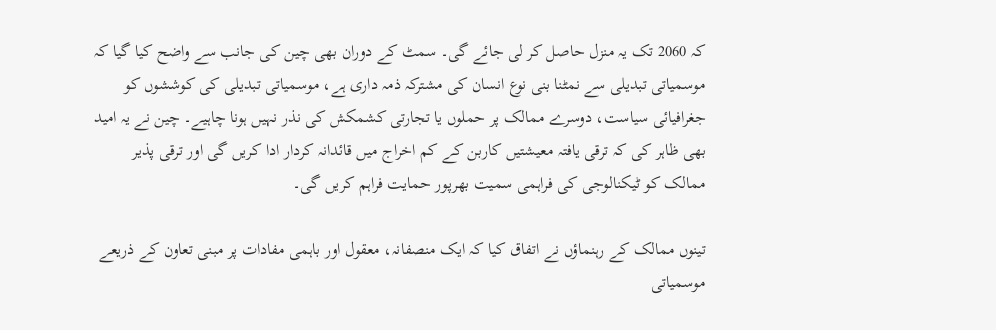کہ 2060 تک یہ منزل حاصل کر لی جائے گی۔ سمٹ کے دوران بھی چین کی جانب سے واضح کیا گیا کہ موسمیاتی تبدیلی سے نمٹنا بنی نوع انسان کی مشترکہ ذمہ داری ہے، موسمیاتی تبدیلی کی کوششوں کو جغرافیائی سیاست، دوسرے ممالک پر حملوں یا تجارتی کشمکش کی نذر نہیں ہونا چاہیے۔ چین نے یہ امید بھی ظاہر کی کہ ترقی یافتہ معیشتیں کاربن کے کم اخراج میں قائدانہ کردار ادا کریں گی اور ترقی پذیر ممالک کو ٹیکنالوجی کی فراہمی سمیت بھرپور حمایت فراہم کریں گی۔

تینوں ممالک کے رہنماؤں نے اتفاق کیا کہ ایک منصفانہ، معقول اور باہمی مفادات پر مبنی تعاون کے ذریعے موسمیاتی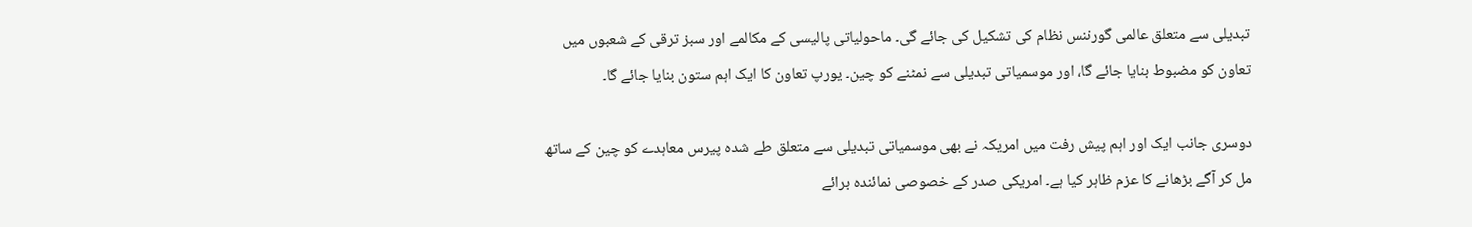تبدیلی سے متعلق عالمی گورننس نظام کی تشکیل کی جائے گی۔ ماحولیاتی پالیسی کے مکالمے اور سبز ترقی کے شعبوں میں تعاون کو مضبوط بنایا جائے گا، اور موسمیاتی تبدیلی سے نمٹنے کو چین۔ یورپ تعاون کا ایک اہم ستون بنایا جائے گا۔

دوسری جانب ایک اور اہم پیش رفت میں امریکہ نے بھی موسمیاتی تبدیلی سے متعلق طے شدہ پیرس معاہدے کو چین کے ساتھ مل کر آگے بڑھانے کا عزم ظاہر کیا ہے۔ امریکی صدر کے خصوصی نمائندہ برائے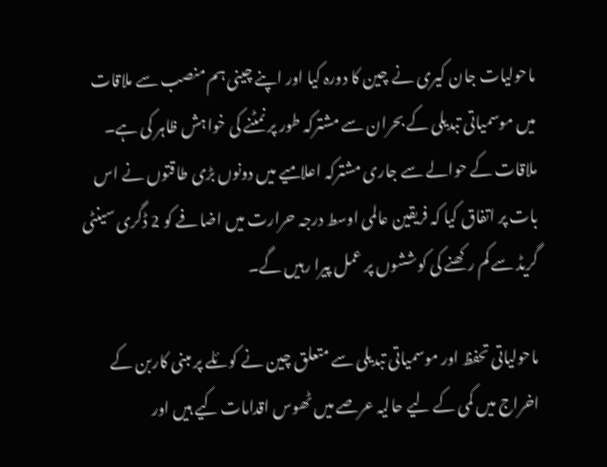ماحولیات جان کیری نے چین کا دورہ کیا اور اپنے چینی ہم منصب سے ملاقات میں موسمیاتی تبدیلی کے بحران سے مشترکہ طور پر نمٹنے کی خواہش ظاہر کی ہے۔ ملاقات کے حوالے سے جاری مشترکہ اعلامیے میں دونوں بڑی طاقتوں نے اس بات پر اتفاق کیا کہ فریقین عالمی اوسط درجہ حرارت میں اضافے کو 2 ڈگری سینٹی گریڈ سے کم رکھنے کی کوششوں پر عمل پیرا رہیں گے۔

ماحولیاتی تحفظ اور موسمیاتی تبدیلی سے متعلق چین نے کوئلے پر مبنی کاربن کے اخراج میں کمی کے لیے حالیہ عرصے میں ٹھوس اقدامات کیے ہیں اور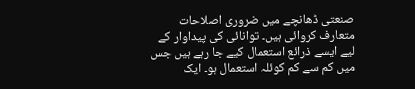صنعتی ڈھانچے میں ضروری اصلاحات متعارف کروائی ہیں۔ توانائی کی پیداوار کے لیے ایسے ذرائع استعمال کیے جا رہے ہیں جس میں کم سے کم کوئلہ استعمال ہو۔ ایک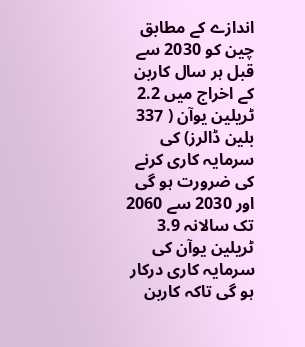اندازے کے مطابق چین کو 2030 سے قبل ہر سال کاربن کے اخراج میں 2.2 ٹریلین یوآن ( 337 بلین ڈالرز) کی سرمایہ کاری کرنے کی ضرورت ہو گی اور 2030 سے 2060 تک سالانہ 3.9 ٹریلین یوآن کی سرمایہ کاری درکار ہو گی تاکہ کاربن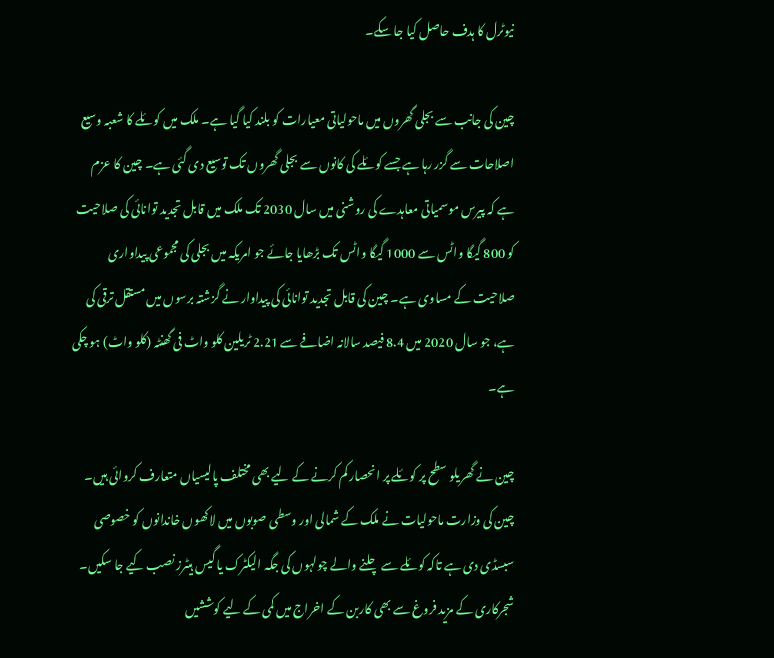نیوٹرل کا ہدف حاصل کیا جا سکے۔

چین کی جانب سے بجلی گھروں میں ماحولیاتی معیارات کو بلند کیا گیا ہے۔ ملک میں کوئلے کا شعبہ وسیع اصلاحات سے گزر رہا ہے جسے کوئلے کی کانوں سے بجلی گھروں تک توسیع دی گئی ہے۔ چین کا عزم ہے کہ پیرس موسمیاتی معاہدے کی روشنی میں سال 2030 تک ملک میں قابل تجدید توانائی کی صلاحیت کو 800 گیگا واٹس سے 1000 گیگا واٹس تک بڑھایا جائے جو امریکہ میں بجلی کی مجموعی پیداواری صلاحیت کے مساوی ہے۔ چین کی قابل تجدید توانائی کی پیداوار نے گزشتہ برسوں میں مستقل ترقی کی ہے، جو سال 2020 میں 8.4 فیصد سالانہ اضافے سے 2.21 ٹریلین کلو واٹ فی گھنٹہ (کلو واٹ) ہو چکی ہے۔

چین نے گھریلو سطح پر کوئلے پر انحصار کم کرنے کے لیے بھی مختلف پالیسیاں متعارف کروائی ہیں۔ چین کی وزارت ماحولیات نے ملک کے شمالی اور وسطی صوبوں میں لاکھوں خاندانوں کو خصوصی سبسڈی دی ہے تاکہ کوئلے سے چلنے والے چولہوں کی جگہ الیکٹرک یا گیس ہیٹرز نصب کیے جا سکیں۔ شجرکاری کے مزید فروغ سے بھی کاربن کے اخراج میں کمی کے لیے کوششیں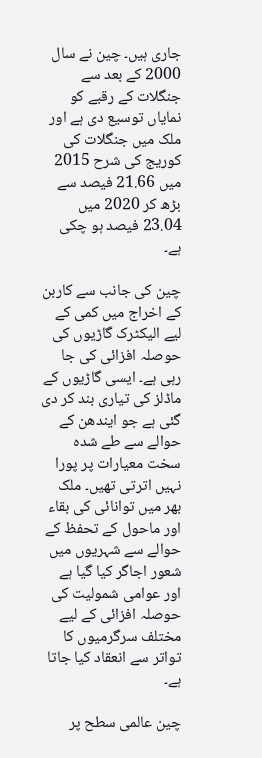جاری ہیں۔ چین نے سال 2000 کے بعد سے جنگلات کے رقبے کو نمایاں توسیع دی ہے اور ملک میں جنگلات کی کوریج کی شرح 2015 میں 21.66 فیصد سے بڑھ کر 2020 میں 23.04 فیصد ہو چکی ہے۔

چین کی جانب سے کاربن کے اخراج میں کمی کے لیے الیکٹرک گاڑیوں کی حوصلہ افزائی کی جا رہی ہے۔ ایسی گاڑیوں کے ماڈلز کی تیاری بند کر دی گئی ہے جو ایندھن کے حوالے سے طے شدہ سخت معیارات پر پورا نہیں اترتی تھیں۔ ملک بھر میں توانائی کی بقاء اور ماحول کے تحفظ کے حوالے سے شہریوں میں شعور اجاگر کیا گیا ہے اور عوامی شمولیت کی حوصلہ افزائی کے لیے مختلف سرگرمیوں کا تواتر سے انعقاد کیا جاتا ہے۔

چین عالمی سطح پر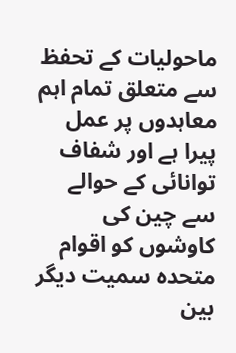ماحولیات کے تحفظ سے متعلق تمام اہم معاہدوں پر عمل پیرا ہے اور شفاف توانائی کے حوالے سے چین کی کاوشوں کو اقوام متحدہ سمیت دیگر بین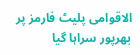الاقوامی پلیٹ فارمز پر بھرپور سراہا گیا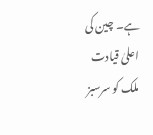ہے۔ چین کی اعلیٰ قیادت ملک کو سرسبز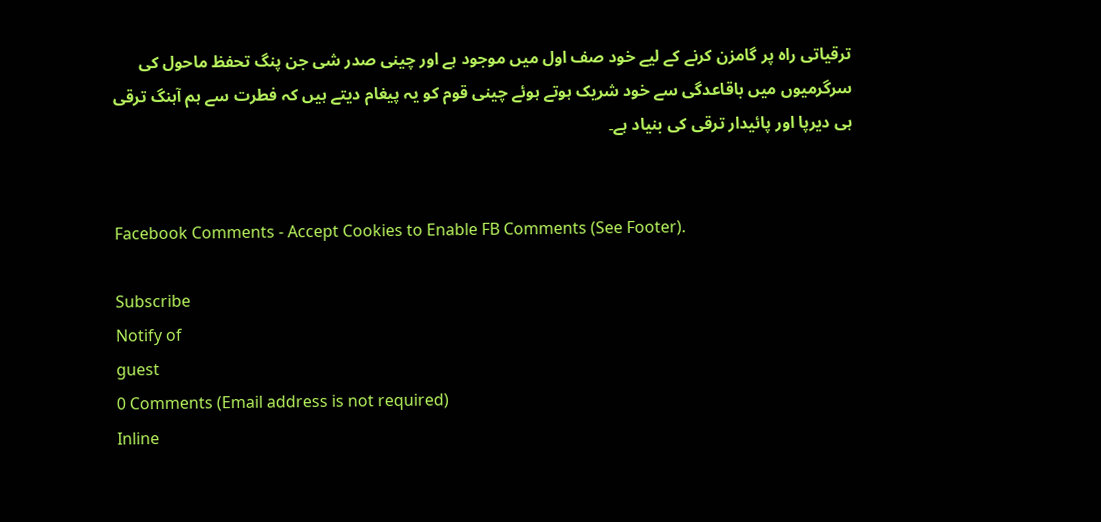ترقیاتی راہ پر گامزن کرنے کے لیے خود صف اول میں موجود ہے اور چینی صدر شی جن پنگ تحفظ ماحول کی سرگرمیوں میں باقاعدگی سے خود شریک ہوتے ہوئے چینی قوم کو یہ پیغام دیتے ہیں کہ فطرت سے ہم آہنگ ترقی ہی دیرپا اور پائیدار ترقی کی بنیاد ہے۔


Facebook Comments - Accept Cookies to Enable FB Comments (See Footer).

Subscribe
Notify of
guest
0 Comments (Email address is not required)
Inline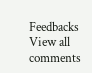Feedbacks
View all comments